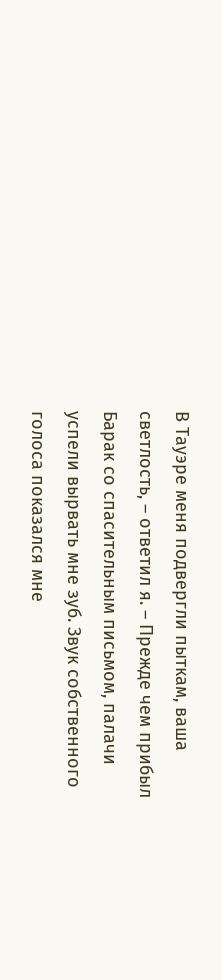В Тауэре меня подвергли пыткам, ваша светлость, – ответил я. – Прежде чем прибыл Барак со спасительным письмом, палачи успели вырвать мне зуб. Звук собственного голоса показался мне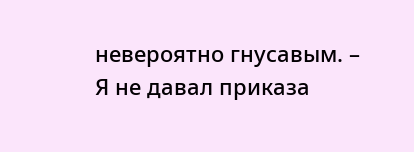невероятно гнусавым. – Я не давал приказа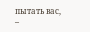пытать вас, –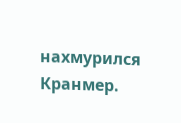нахмурился Кранмер.